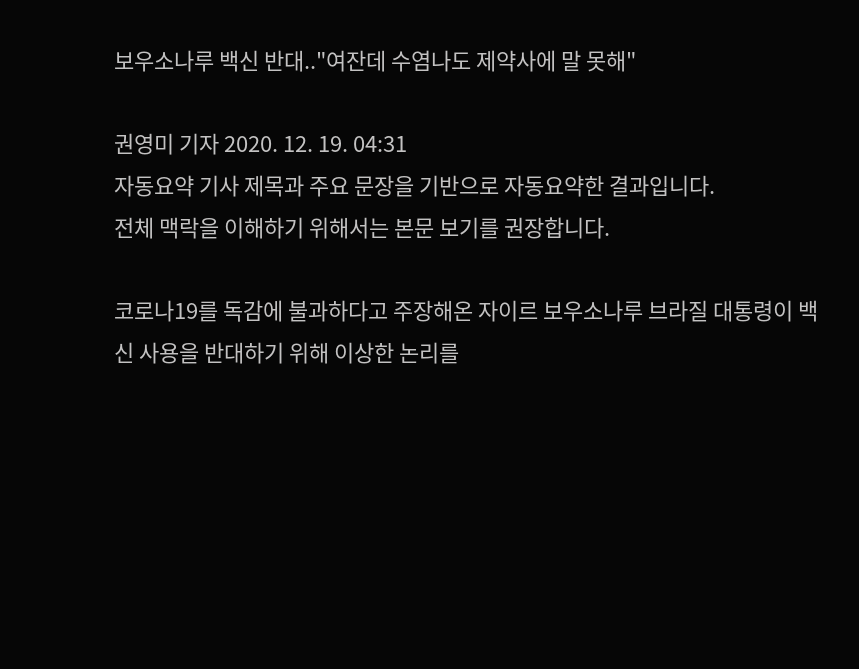보우소나루 백신 반대.."여잔데 수염나도 제약사에 말 못해"

권영미 기자 2020. 12. 19. 04:31
자동요약 기사 제목과 주요 문장을 기반으로 자동요약한 결과입니다.
전체 맥락을 이해하기 위해서는 본문 보기를 권장합니다.

코로나19를 독감에 불과하다고 주장해온 자이르 보우소나루 브라질 대통령이 백신 사용을 반대하기 위해 이상한 논리를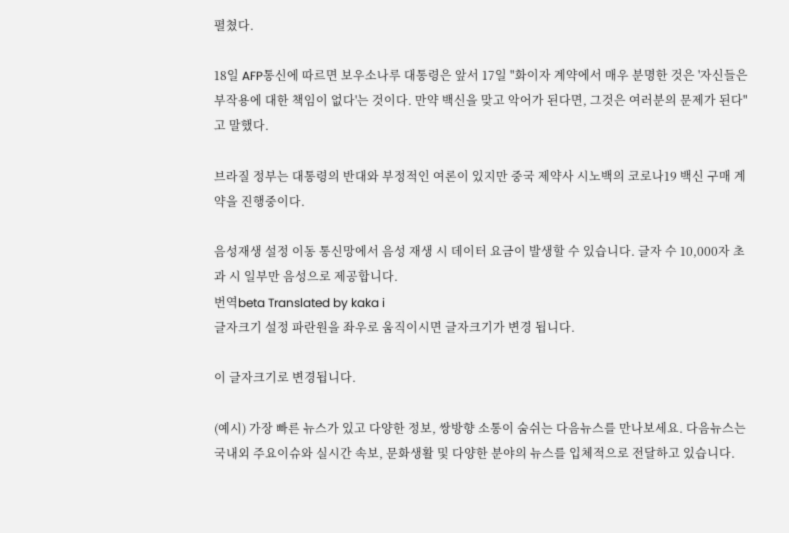펼쳤다.

18일 AFP통신에 따르면 보우소나루 대통령은 앞서 17일 "화이자 계약에서 매우 분명한 것은 '자신들은 부작용에 대한 책임이 없다'는 것이다. 만약 백신을 맞고 악어가 된다면, 그것은 여러분의 문제가 된다"고 말했다.

브라질 정부는 대통령의 반대와 부정적인 여론이 있지만 중국 제약사 시노백의 코로나19 백신 구매 계약을 진행중이다.

음성재생 설정 이동 통신망에서 음성 재생 시 데이터 요금이 발생할 수 있습니다. 글자 수 10,000자 초과 시 일부만 음성으로 제공합니다.
번역beta Translated by kaka i
글자크기 설정 파란원을 좌우로 움직이시면 글자크기가 변경 됩니다.

이 글자크기로 변경됩니다.

(예시) 가장 빠른 뉴스가 있고 다양한 정보, 쌍방향 소통이 숨쉬는 다음뉴스를 만나보세요. 다음뉴스는 국내외 주요이슈와 실시간 속보, 문화생활 및 다양한 분야의 뉴스를 입체적으로 전달하고 있습니다.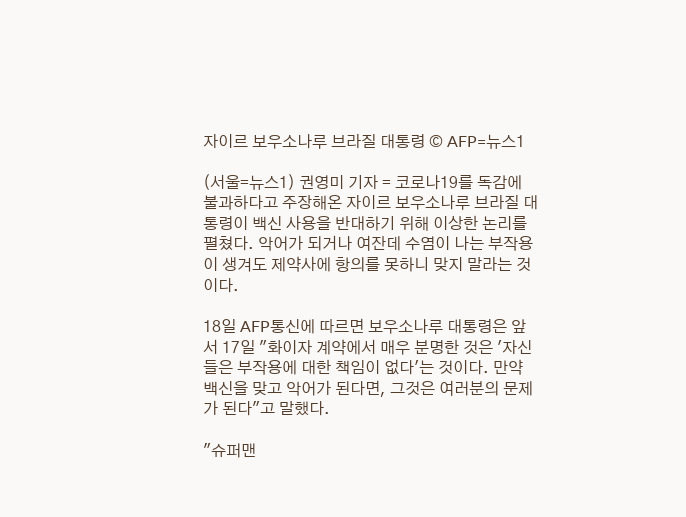자이르 보우소나루 브라질 대통령 © AFP=뉴스1

(서울=뉴스1) 권영미 기자 = 코로나19를 독감에 불과하다고 주장해온 자이르 보우소나루 브라질 대통령이 백신 사용을 반대하기 위해 이상한 논리를 펼쳤다. 악어가 되거나 여잔데 수염이 나는 부작용이 생겨도 제약사에 항의를 못하니 맞지 말라는 것이다.

18일 AFP통신에 따르면 보우소나루 대통령은 앞서 17일 "화이자 계약에서 매우 분명한 것은 '자신들은 부작용에 대한 책임이 없다'는 것이다. 만약 백신을 맞고 악어가 된다면, 그것은 여러분의 문제가 된다"고 말했다.

"슈퍼맨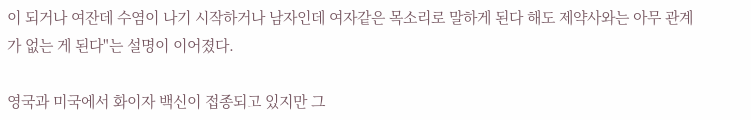이 되거나 여잔데 수염이 나기 시작하거나 남자인데 여자같은 목소리로 말하게 된다 해도 제약사와는 아무 관계가 없는 게 된다"는 설명이 이어졌다.

영국과 미국에서 화이자 백신이 접종되고 있지만 그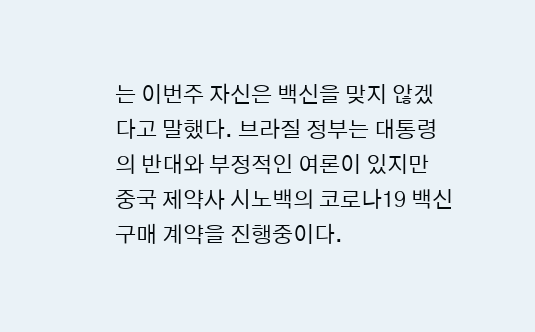는 이번주 자신은 백신을 맞지 않겠다고 말했다. 브라질 정부는 대통령의 반대와 부정적인 여론이 있지만 중국 제약사 시노백의 코로나19 백신 구매 계약을 진행중이다.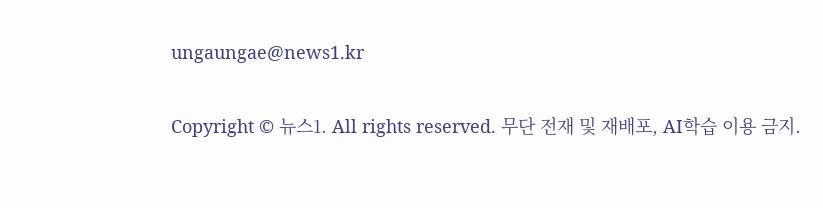ungaungae@news1.kr

Copyright © 뉴스1. All rights reserved. 무단 전재 및 재배포, AI학습 이용 금지.